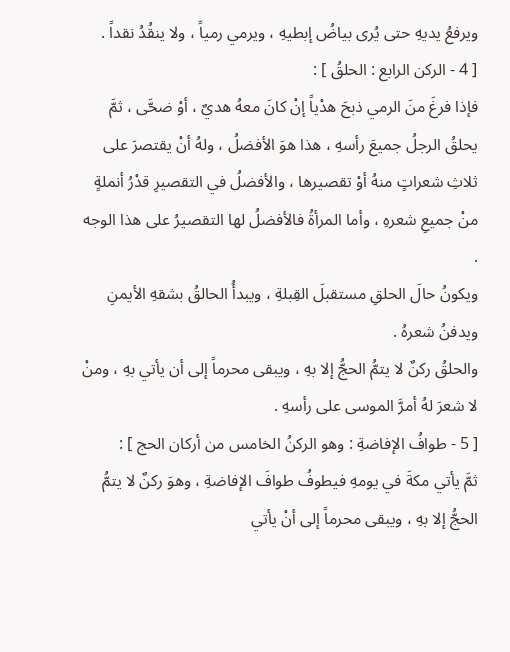ويرفعُ يديهِ حتى يُرى بياضُ إبطيهِ ، ويرمي رمياً ، ولا ينقُدُ نقداً .
[ 4 - الركن الرابع : الحلقُ ] :
فإذا فرغَ منَ الرمي ذبحَ هدْياً إنْ كانَ معهُ هديٌ ، أوْ ضحَّى ، ثمَّ يحلقُ الرجلُ جميعَ رأسهِ ، هذا هوَ الأفضلُ ، ولهُ أنْ يقتصرَ على ثلاثِ شعراتٍ منهُ أوْ تقصيرها ، والأفضلُ في التقصيرِ قدْرُ أنملةٍ منْ جميعِ شعرهِ ، وأما المرأةُ فالأفضلُ لها التقصيرُ على هذا الوجه .
ويكونُ حالَ الحلقِ مستقبلَ القِبلةِ ، ويبدأُ الحالقُ بشقهِ الأيمنِ ويدفنُ شعرهُ .
والحلقُ ركنٌ لا يتمُّ الحجُّ إلا بهِ ، ويبقى محرماً إلى أن يأتي بهِ ، ومنْ لا شعرَ لهُ أمرَّ الموسى على رأسهِ .
[ 5 - طوافُ الإفاضةِ : وهو الركنُ الخامس من أركان الحج ] :
ثمَّ يأتي مكةَ في يومهِ فيطوفُ طوافَ الإفاضةِ ، وهوَ ركنٌ لا يتمُّ الحجُّ إلا بهِ ، ويبقى محرماً إلى أنْ يأتي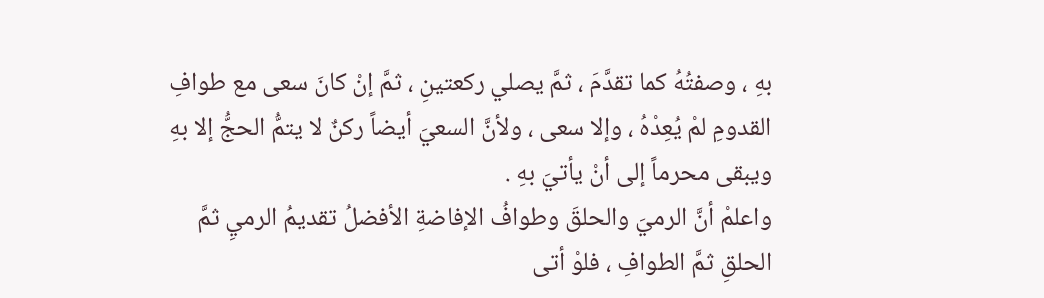بهِ ، وصفتُهُ كما تقدَّمَ ، ثمَّ يصلي ركعتينِ ، ثمَّ إنْ كانَ سعى مع طوافِ القدومِ لمْ يُعِدْهُ ، وإلا سعى ، ولأنَّ السعيَ أيضاً ركنٌ لا يتمُّ الحجُّ إلا بهِ ويبقى محرماً إلى أنْ يأتيَ بهِ .
واعلمْ أنَّ الرميَ والحلقَ وطوافُ الإفاضةِ الأفضلُ تقديمُ الرميِ ثمَّ الحلقِ ثمَّ الطوافِ ، فلوْ أتى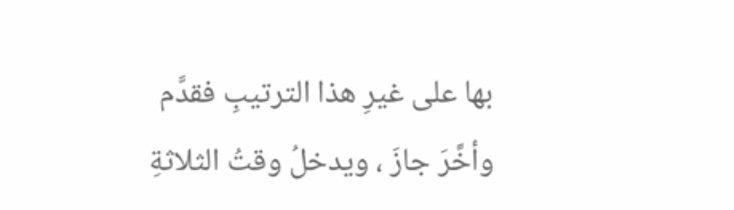بها على غيرِ هذا الترتيبِ فقدَّم وأخَّرَ جازَ ، ويدخلُ وقتُ الثلاثةِ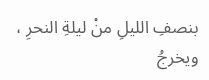بنصفِ الليلِ منْ ليلةِ النحرِ ، ويخرجُ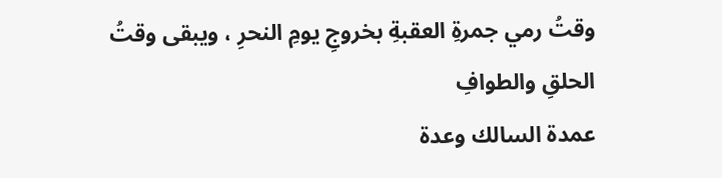وقتُ رمي جمرةِ العقبةِ بخروجِ يومِ النحرِ ، ويبقى وقتُ الحلقِ والطوافِ
عمدة السالك وعدة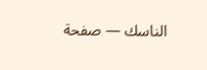الناسك — صفحة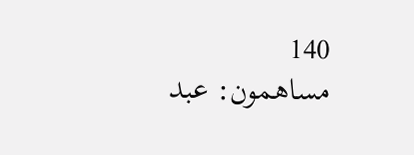140
مساهمون: عبد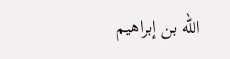الله بن إبراهيم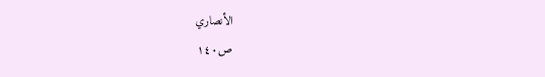الأنصاري
ص١٤٠